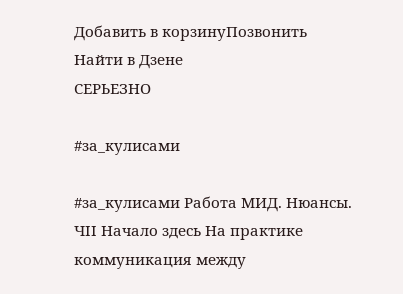Добавить в корзинуПозвонить
Найти в Дзене
СЕРЬЕЗНО

#за_кулисами

#за_кулисами Работа МИД. Нюансы. ЧII Начало здесь На практике коммуникация между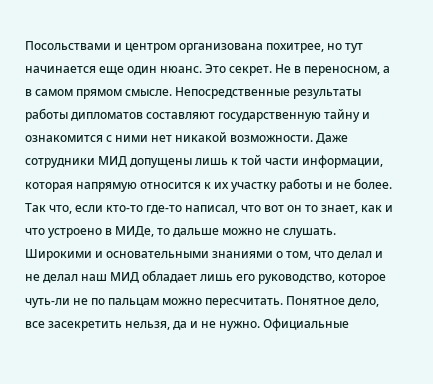Посольствами и центром организована похитрее, но тут начинается еще один нюанс. Это секрет. Не в переносном, а в самом прямом смысле. Непосредственные результаты работы дипломатов составляют государственную тайну и ознакомится с ними нет никакой возможности. Даже сотрудники МИД допущены лишь к той части информации, которая напрямую относится к их участку работы и не более. Так что, если кто-то где-то написал, что вот он то знает, как и что устроено в МИДе, то дальше можно не слушать. Широкими и основательными знаниями о том, что делал и не делал наш МИД обладает лишь его руководство, которое чуть-ли не по пальцам можно пересчитать. Понятное дело, все засекретить нельзя, да и не нужно. Официальные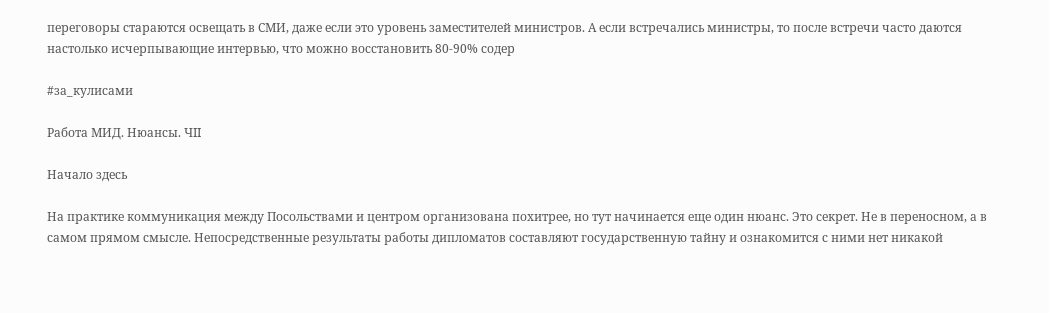переговоры стараются освещать в СМИ, даже если это уровень заместителей министров. А если встречались министры, то после встречи часто даются настолько исчерпывающие интервью, что можно восстановить 80-90% содер

#за_кулисами

Работа МИД. Нюансы. ЧII

Начало здесь

На практике коммуникация между Посольствами и центром организована похитрее, но тут начинается еще один нюанс. Это секрет. Не в переносном, а в самом прямом смысле. Непосредственные результаты работы дипломатов составляют государственную тайну и ознакомится с ними нет никакой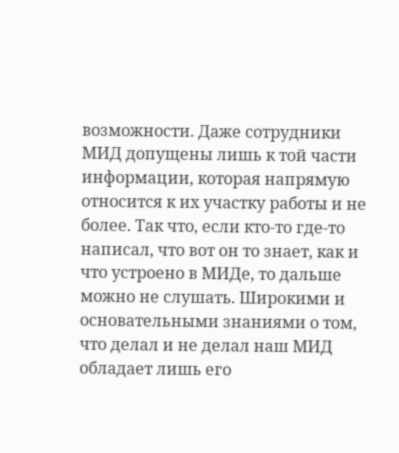возможности. Даже сотрудники МИД допущены лишь к той части информации, которая напрямую относится к их участку работы и не более. Так что, если кто-то где-то написал, что вот он то знает, как и что устроено в МИДе, то дальше можно не слушать. Широкими и основательными знаниями о том, что делал и не делал наш МИД обладает лишь его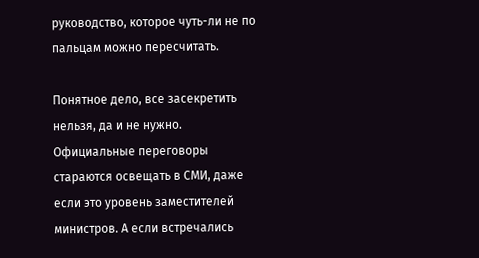руководство, которое чуть-ли не по пальцам можно пересчитать.

Понятное дело, все засекретить нельзя, да и не нужно. Официальные переговоры стараются освещать в СМИ, даже если это уровень заместителей министров. А если встречались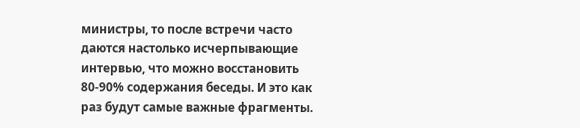министры, то после встречи часто даются настолько исчерпывающие интервью, что можно восстановить 80-90% содержания беседы. И это как раз будут самые важные фрагменты.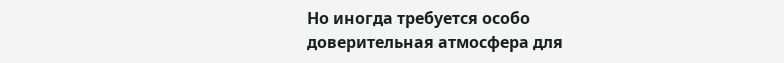Но иногда требуется особо доверительная атмосфера для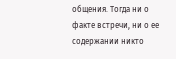общения. Тогда ни о факте встречи, ни о ее содержании никто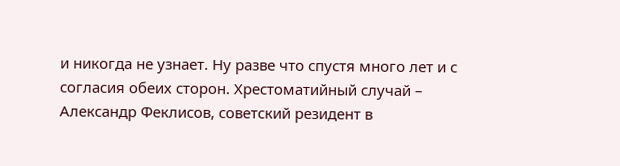и никогда не узнает. Ну разве что спустя много лет и с согласия обеих сторон. Хрестоматийный случай – Александр Феклисов, советский резидент в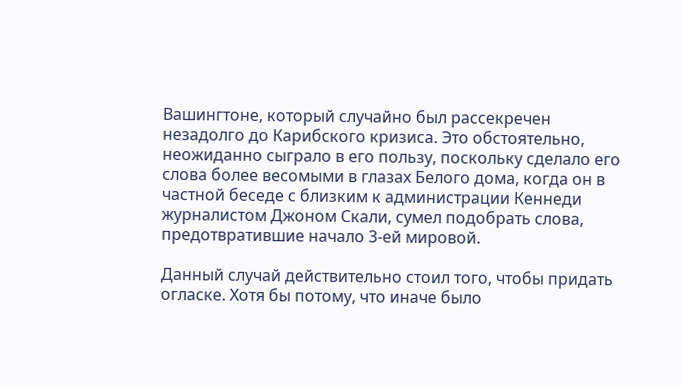Вашингтоне, который случайно был рассекречен незадолго до Карибского кризиса. Это обстоятельно, неожиданно сыграло в его пользу, поскольку сделало его слова более весомыми в глазах Белого дома, когда он в частной беседе с близким к администрации Кеннеди журналистом Джоном Скали, сумел подобрать слова, предотвратившие начало 3-ей мировой.

Данный случай действительно стоил того, чтобы придать огласке. Хотя бы потому, что иначе было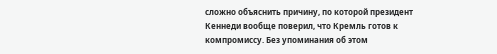сложно объяснить причину, по которой президент Кеннеди вообще поверил, что Кремль готов к компромиссу. Без упоминания об этом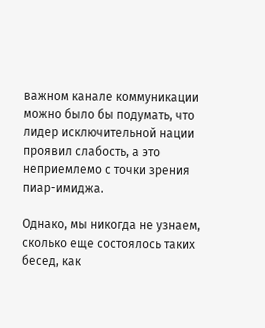важном канале коммуникации можно было бы подумать, что лидер исключительной нации проявил слабость, а это неприемлемо с точки зрения пиар-имиджа.

Однако, мы никогда не узнаем, сколько еще состоялось таких бесед, как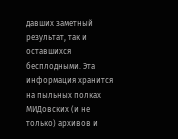давших заметный результат, так и оставшихся бесплодными. Эта информация хранится на пыльных полках МИДовских (и не только) архивов и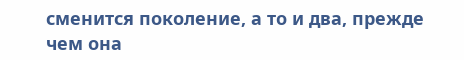сменится поколение, а то и два, прежде чем она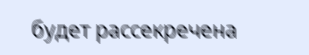будет рассекречена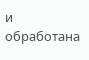и обработана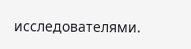исследователями.